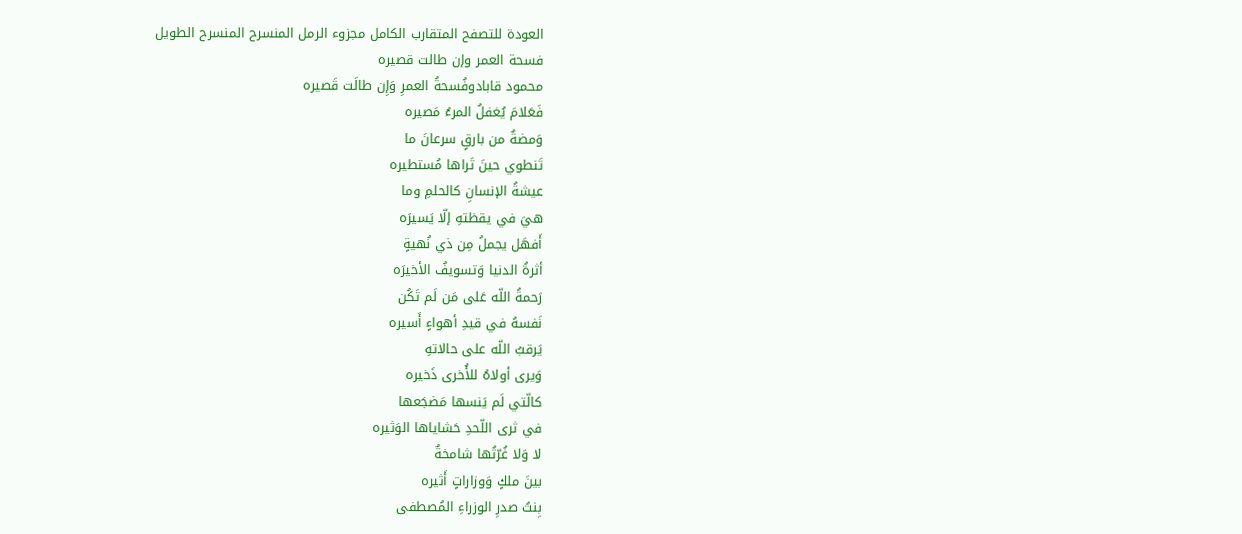العودة للتصفح المتقارب الكامل مجزوء الرمل المنسرح المنسرح الطويل
فسحة العمر وإن طالت قصيره
محمود قابادوفُسحةُ العمرِ وَإِن طالَت قَصيره
فَعَلامَ يُغفلُ المرءُ مَصيره
وَمضةٌ من بارقٍ سرعانَ ما
تَنطوي حينَ تَراها مُستطيره
عيشةُ الإنسانِ كالحلمِ وما
هيَ في يقظتهِ إلّا يَسيرَه
أَفهَل يجملُ مِن ذي نُهيةٍ
أثرةُ الدنيا وَتسويفُ الأخيرَه
رَحمةُ اللّه عَلى مَن لَم تَكُن
نَفسهُ في قيدِ أهواءٍ أَسيره
يَرقبُ اللّه على حالاتهِ
وَيرى أولاهُ للأُخرى ذَخيره
كالّتي لَم يَنسها مَضجَعها
في ثرى اللّحدِ حَشاياها الوَثيره
لا وَلا غُرّتُها شامخةٌ
بينَ ملكٍ وَوزاراتٍ أَثيره
بِنتُ صدرِ الوزراءِ المُصطفى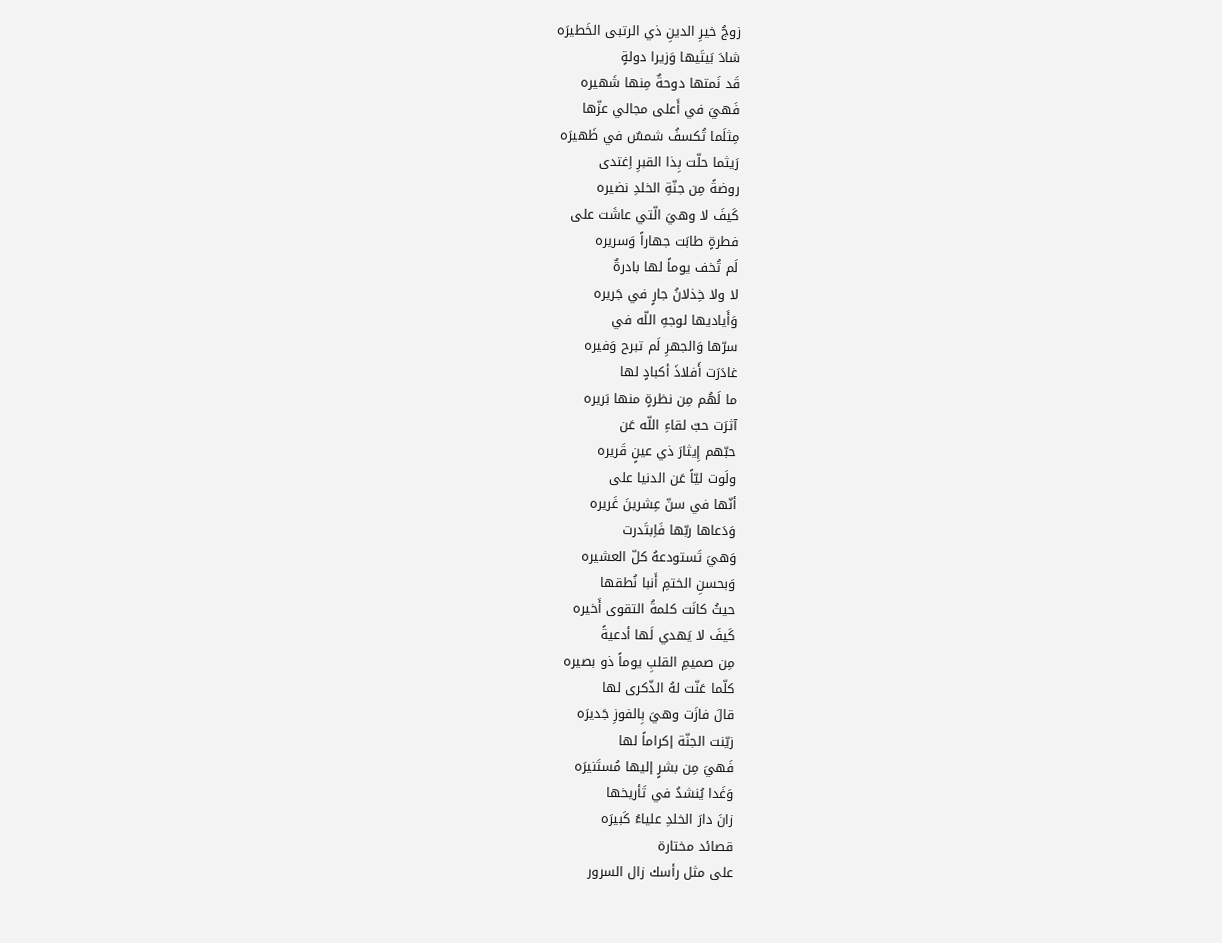زوجُ خيرِ الدينِ ذي الرتبى الخَطيرَه
شادَ بَيتَيها وَزيرا دولةٍ
قَد نَمتها دوحةٌ مِنها شَهيره
فَهيَ في أَعلى مجالي عزّها
مِثلَما تُكسفُ شمسٌ في ظَهيرَه
رَيثما حلّت بِذا القبرِ اِغتدى
روضةً مِن جنّةِ الخلدِ نضيره
كَيفَ لا وهيَ الّتي عاشَت على
فطرةٍ طابَت جهاراً وَسريره
لَم تُخف يوماً لها بادرةٌ
لا ولا خِذلانُ جارٍ في جَريره
وَأَياديها لوجهِ اللّه في
سرّها وَالجهرِ لَم تبرح وَفيره
غادَرَت أَفلاذَ أكبادٍ لها
ما لَهُم مِن نظرةٍ منها بَريره
آثرَت حبّ لقاءِ اللّه عَن
حبّهم إِيثارَ ذي عينٍ قَريره
ولَوت ليّاً عَن الدنيا على
أنّها في سنّ عِشرينَ غَريره
وَدَعاها ربّها فَاِبتَدرت
وَهيَ تَستودعهُ كلّ العشيره
وَبحسنِ الختمِ أَنبا نُطقها
حيثُ كانَت كلمةُ التقوى أَخيره
كَيفَ لا يَهدي لَها أدعيةً
مِن صميمِ القلبِ يوماً ذو بصيره
كلّما عَنّت لهُ الذّكرى لها
قالَ فازَت وهيَ بِالفوزِ جَديرَه
زيّنت الجنّة إكراماً لها
فَهيَ مِن بشرٍ إليها مُستَنيرَه
وَغَدا يُنشدُ في تَأريخها
زانَ دارَ الخلدِ علياءُ كَبيرَه
قصائد مختارة
على مثل رأسك زال السرور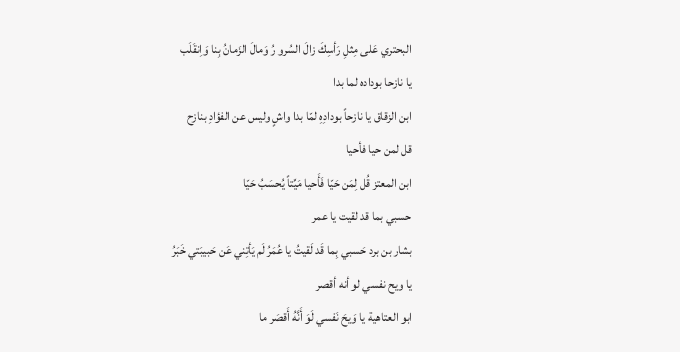البحتري عَلى مِثلِ رَأسِكَ زالَ السُرو رُ وَمالَ الزَمانُ بِنا وَاِنقَلَب
يا نازحا بوداده لما بدا
ابن الزقاق يا نازحاً بودادِهِ لمّا بدا واشٍ وليس عن الفؤادِ بنازح
قل لمن حيا فأحيا
ابن المعتز قُل لِمَن حَيّا فَأَحيا مَيِّتاً يُحسَبُ حَيّا
حسبي بما قد لقيت يا عمر
بشار بن برد حَسبي بِما قَد لَقيتُ يا عُمَرُ لَم يَأتِني عَن حَبيبَتي خَبَرُ
يا ويح نفسي لو أنه أقصر
ابو العتاهية يا وَيحَ نَفسي لَوَ أَنَّهُ أَقصَر ما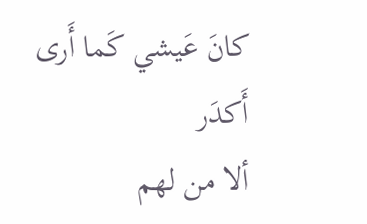كانَ عَيشي كَما أَرى أَكدَر
ألا من لهم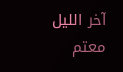آخر الليل معتم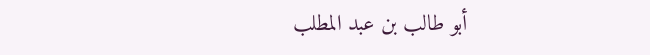أبو طالب بن عبد المطلب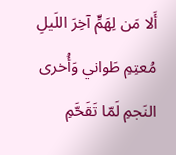أَلا مَن لِهَمٍّ آخِرَ اللَيلِ مُعتِمِ طَواني وَأُخرى النَجمِ لَمّا تَقَحَّمِ